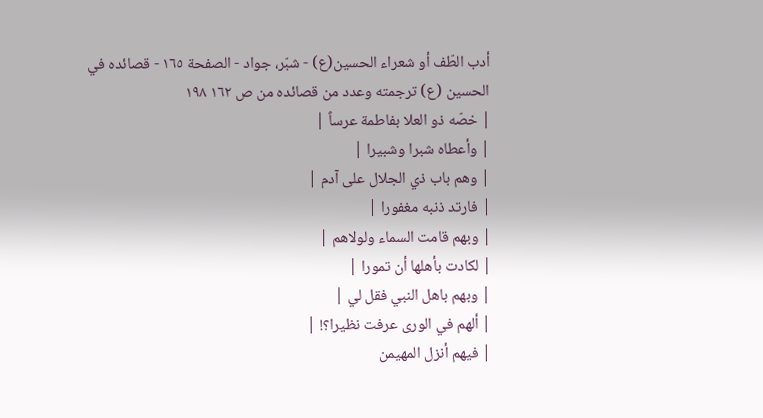أدب الطّف أو شعراء الحسين(ع) - شبّر، جواد - الصفحة ١٦٥ - قصائده في الحسين (ع) ترجمته وعدد من قصائده من ص ١٦٢ ١٩٨
| خصّه ذو العلا بفاطمة عرساً |
| وأعطاه شبرا وشبيرا |
| وهم باب ذي الجلال على آدم |
| فارتد ذنبه مغفورا |
| وبهم قامت السماء ولولاهم |
| لكادت بأهلها أن تمورا |
| وبهم باهل النبي فقل لي |
| ألهم في الورى عرفت نظيرا؟! |
| فيهم أنزل المهيمن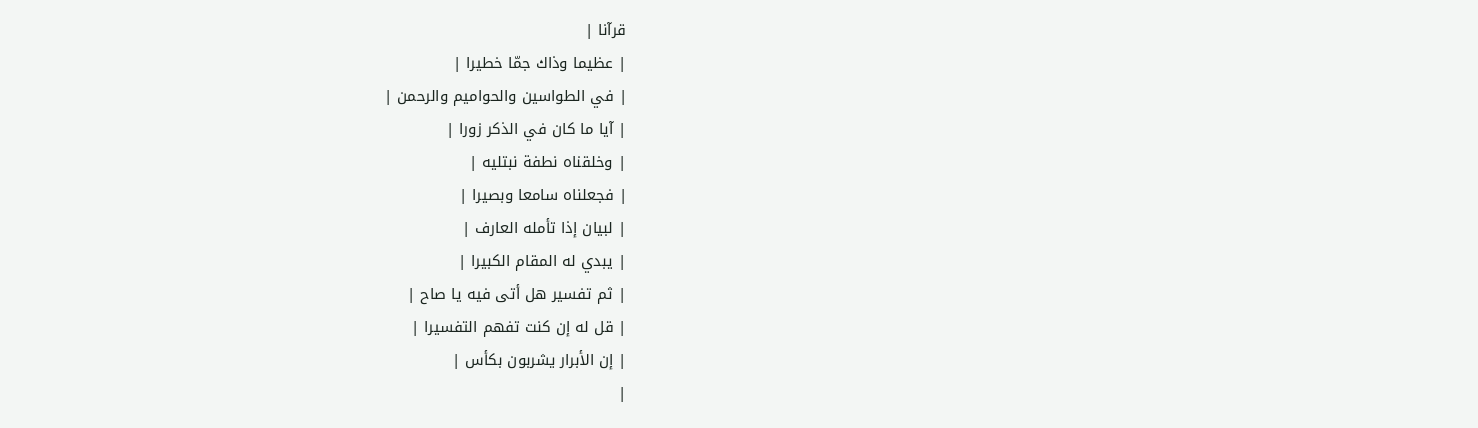قرآنا |
| عظيما وذاك جمّا خطيرا |
| في الطواسين والحواميم والرحمن |
| آيا ما كان في الذكر زورا |
| وخلقناه نطفة نبتليه |
| فجعلناه سامعا وبصيرا |
| لبيان إذا تأمله العارف |
| يبدي له المقام الكبيرا |
| ثم تفسير هل أتى فيه يا صاح |
| قل له إن كنت تفهم التفسيرا |
| إن الأبرار يشربون بكأس |
|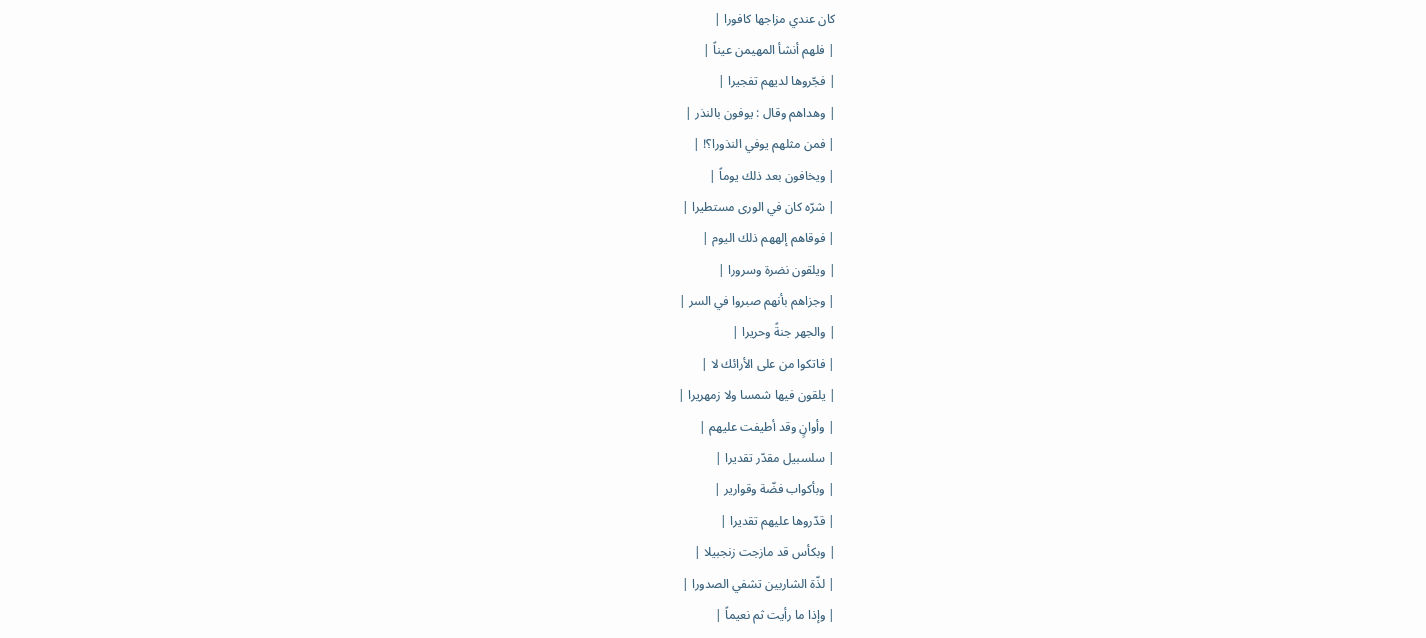كان عندي مزاجها كافورا |
| فلهم أنشأ المهيمن عيناً |
| فجّروها لديهم تفجيرا |
| وهداهم وقال : يوفون بالنذر |
| فمن مثلهم يوفي النذورا؟! |
| ويخافون بعد ذلك يوماً |
| شرّه كان في الورى مستطيرا |
| فوقاهم إلههم ذلك اليوم |
| ويلقون نضرة وسرورا |
| وجزاهم بأنهم صبروا في السر |
| والجهر جنةً وحريرا |
| فاتكوا من على الأرائك لا |
| يلقون فيها شمسا ولا زمهريرا |
| وأوانٍ وقد أطيفت عليهم |
| سلسبيل مقدّر تقديرا |
| وبأكواب فضّة وقوارير |
| قدّروها عليهم تقديرا |
| وبكأس قد مازجت زنجبيلا |
| لذّة الشاربين تشفي الصدورا |
| وإذا ما رأيت ثم نعيماً |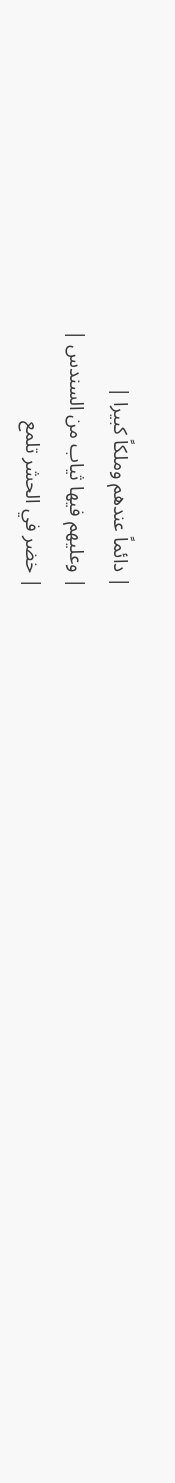| دائماً عندهم وملكاً كبيرا |
| وعليهم فيها ثياب من السندس |
| خضر في الحشر تلمع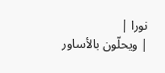نورا |
| ويحلّون بالأساور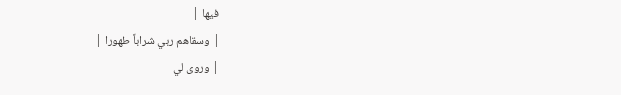فيها |
| وسقاهم ربي شراباً طهورا |
| وروى لي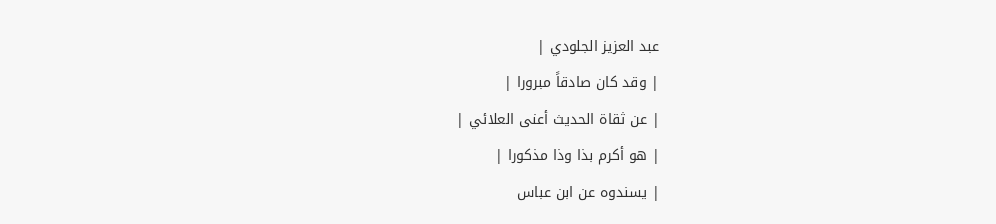عبد العزيز الجلودي |
| وقد كان صادقاً مبرورا |
| عن ثقاة الحديث أعنى العلائي |
| هو أكرم بذا وذا مذكورا |
| يسندوه عن ابن عباس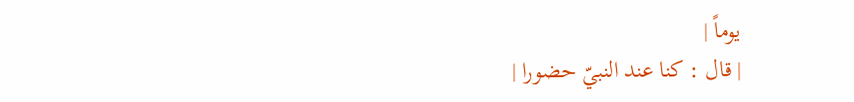يوماً |
| قال : كنا عند النبيّ حضورا |